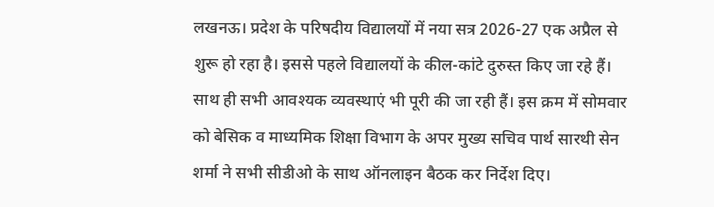लखनऊ। प्रदेश के परिषदीय विद्यालयों में नया सत्र 2026-27 एक अप्रैल से शुरू हो रहा है। इससे पहले विद्यालयों के कील-कांटे दुरुस्त किए जा रहे हैं। साथ ही सभी आवश्यक व्यवस्थाएं भी पूरी की जा रही हैं। इस क्रम में सोमवार को बेसिक व माध्यमिक शिक्षा विभाग के अपर मुख्य सचिव पार्थ सारथी सेन शर्मा ने सभी सीडीओ के साथ ऑनलाइन बैठक कर निर्देश दिए।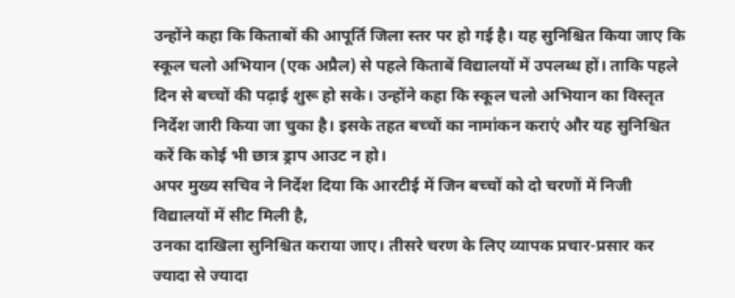उन्होंने कहा कि किताबों की आपूर्ति जिला स्तर पर हो गई है। यह सुनिश्चित किया जाए कि स्कूल चलो अभियान (एक अप्रैल) से पहले किताबें विद्यालयों में उपलब्ध हों। ताकि पहले दिन से बच्चों की पढ़ाई शुरू हो सके। उन्होंने कहा कि स्कूल चलो अभियान का विस्तृत निर्देश जारी किया जा चुका है। इसके तहत बच्चों का नामांकन कराएं और यह सुनिश्चित करें कि कोई भी छात्र ड्राप आउट न हो।
अपर मुख्य सचिव ने निर्देश दिया कि आरटीई में जिन बच्चों को दो चरणों में निजी विद्यालयों में सीट मिली है,
उनका दाखिला सुनिश्चित कराया जाए। तीसरे चरण के लिए व्यापक प्रचार-प्रसार कर ज्यादा से ज्यादा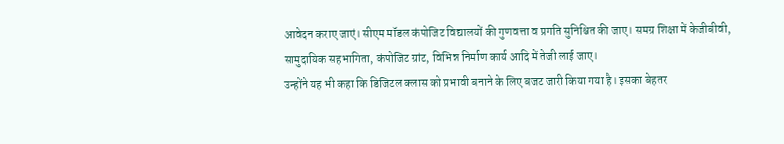आवेदन कराए जाएं। सीएम मॉडल कंपोजिट विद्यालयों की गुणवत्ता व प्रगति सुनिश्चित की जाए। समग्र शिक्षा में केजीबीवी, सामुदायिक सहभागिता, कंपोजिट ग्रांट, विभिन्न निर्माण कार्य आदि में तेजी लाई जाए।
उन्होंने यह भी कहा कि डिजिटल क्लास को प्रभावी बनाने के लिए बजट जारी किया गया है। इसका बेहतर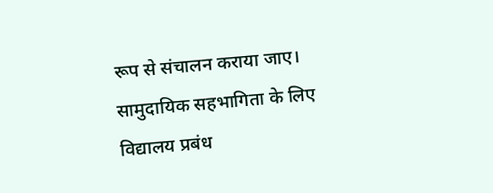रूप से संचालन कराया जाए। सामुदायिक सहभागिता के लिए विद्यालय प्रबंध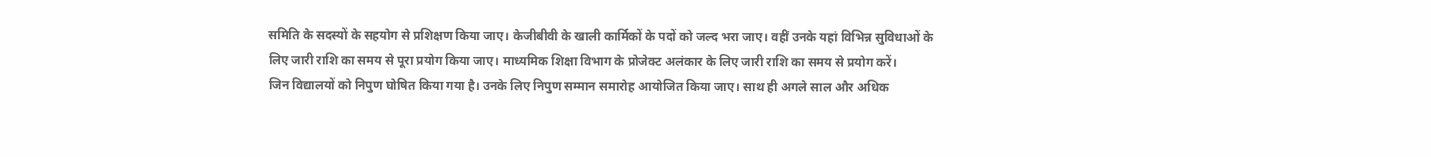समिति के सदस्यों के सहयोग से प्रशिक्षण किया जाए। केजीबीवी के खाली कार्मिकों के पदों को जल्द भरा जाए। वहीं उनके यहां विभिन्न सुविधाओं के लिए जारी राशि का समय से पूरा प्रयोग किया जाए। माध्यमिक शिक्षा विभाग के प्रोजेक्ट अलंकार के लिए जारी राशि का समय से प्रयोग करें।
जिन विद्यालयों को निपुण घोषित किया गया है। उनके लिए निपुण सम्मान समारोह आयोजित किया जाए। साथ ही अगले साल और अधिक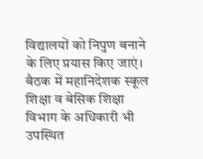विद्यालयों को निपुण बनाने के लिए प्रयास किए जाएं। बैठक में महानिदेशक स्कूल शिक्षा व बेसिक शिक्षा विभाग के अधिकारी भी उपस्थित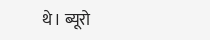थे। ब्यूरो